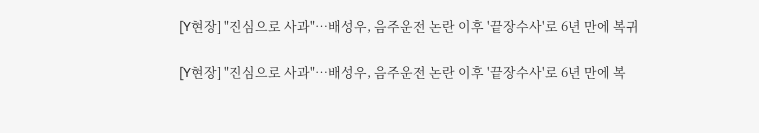[Y현장] "진심으로 사과"…배성우, 음주운전 논란 이후 '끝장수사'로 6년 만에 복귀

[Y현장] "진심으로 사과"…배성우, 음주운전 논란 이후 '끝장수사'로 6년 만에 복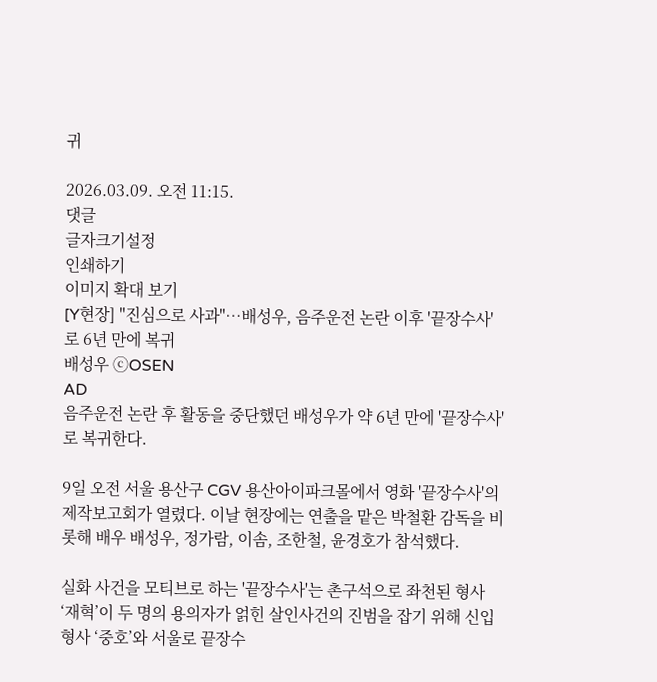귀

2026.03.09. 오전 11:15.
댓글
글자크기설정
인쇄하기
이미지 확대 보기
[Y현장] "진심으로 사과"…배성우, 음주운전 논란 이후 '끝장수사'로 6년 만에 복귀
배성우 ⓒOSEN
AD
음주운전 논란 후 활동을 중단했던 배성우가 약 6년 만에 '끝장수사'로 복귀한다.

9일 오전 서울 용산구 CGV 용산아이파크몰에서 영화 '끝장수사'의 제작보고회가 열렸다. 이날 현장에는 연출을 맡은 박철환 감독을 비롯해 배우 배성우, 정가람, 이솜, 조한철, 윤경호가 참석했다.

실화 사건을 모티브로 하는 '끝장수사'는 촌구석으로 좌천된 형사 ‘재혁’이 두 명의 용의자가 얽힌 살인사건의 진범을 잡기 위해 신입 형사 ‘중호’와 서울로 끝장수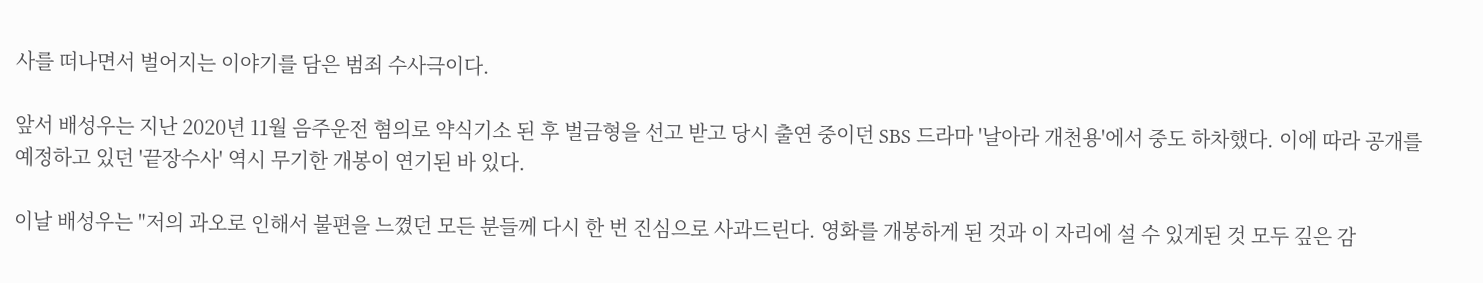사를 떠나면서 벌어지는 이야기를 담은 범죄 수사극이다.

앞서 배성우는 지난 2020년 11월 음주운전 혐의로 약식기소 된 후 벌금형을 선고 받고 당시 출연 중이던 SBS 드라마 '날아라 개천용'에서 중도 하차했다. 이에 따라 공개를 예정하고 있던 '끝장수사' 역시 무기한 개봉이 연기된 바 있다.

이날 배성우는 "저의 과오로 인해서 불편을 느꼈던 모든 분들께 다시 한 번 진심으로 사과드린다. 영화를 개봉하게 된 것과 이 자리에 설 수 있게된 것 모두 깊은 감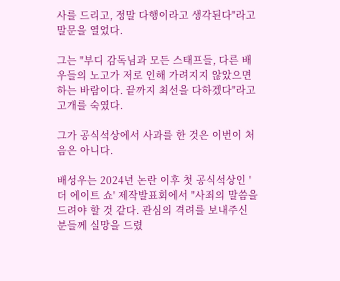사를 드리고, 정말 다행이라고 생각된다"라고 말문을 열었다.

그는 "부디 감독님과 모든 스태프들, 다른 배우들의 노고가 저로 인해 가려지지 않았으면 하는 바람이다. 끝까지 최선을 다하겠다"라고 고개를 숙였다.

그가 공식석상에서 사과를 한 것은 이번이 처음은 아니다.

배성우는 2024년 논란 이후 첫 공식석상인 '더 에이트 쇼' 제작발표회에서 "사죄의 말씀을 드려야 할 것 같다. 관심의 격려를 보내주신 분들께 실망을 드렸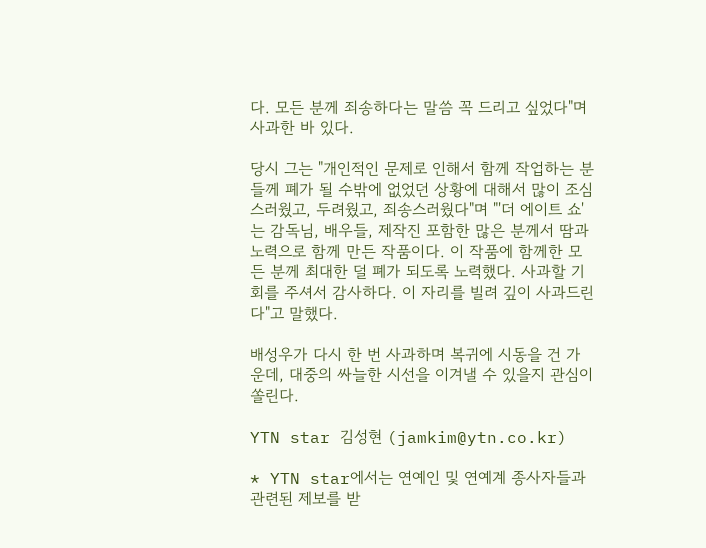다. 모든 분께 죄송하다는 말씀 꼭 드리고 싶었다"며 사과한 바 있다.

당시 그는 "개인적인 문제로 인해서 함께 작업하는 분들께 폐가 될 수밖에 없었던 상황에 대해서 많이 조심스러웠고, 두려웠고, 죄송스러웠다"며 "'더 에이트 쇼'는 감독님, 배우들, 제작진 포함한 많은 분께서 땀과 노력으로 함께 만든 작품이다. 이 작품에 함께한 모든 분께 최대한 덜 폐가 되도록 노력했다. 사과할 기회를 주셔서 감사하다. 이 자리를 빌려 깊이 사과드린다"고 말했다.

배성우가 다시 한 번 사과하며 복귀에 시동을 건 가운데, 대중의 싸늘한 시선을 이겨낼 수 있을지 관심이 쏠린다.

YTN star 김성현 (jamkim@ytn.co.kr)

* YTN star에서는 연예인 및 연예계 종사자들과 관련된 제보를 받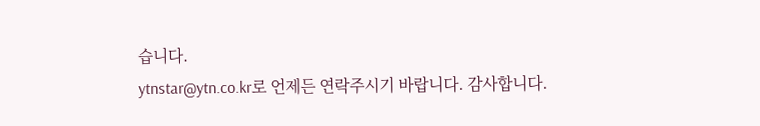습니다.
ytnstar@ytn.co.kr로 언제든 연락주시기 바랍니다. 감사합니다.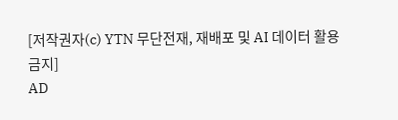[저작권자(c) YTN 무단전재, 재배포 및 AI 데이터 활용 금지]
AD